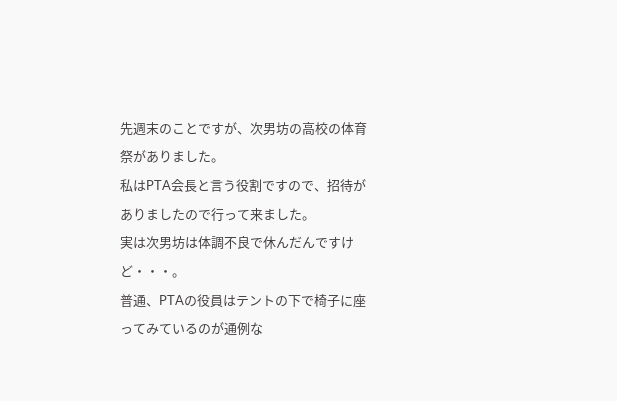先週末のことですが、次男坊の高校の体育祭がありました。
私はPTA会長と言う役割ですので、招待がありましたので行って来ました。
実は次男坊は体調不良で休んだんですけど・・・。
普通、PTAの役員はテントの下で椅子に座ってみているのが通例な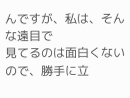んですが、私は、そんな遠目で
見てるのは面白くないので、勝手に立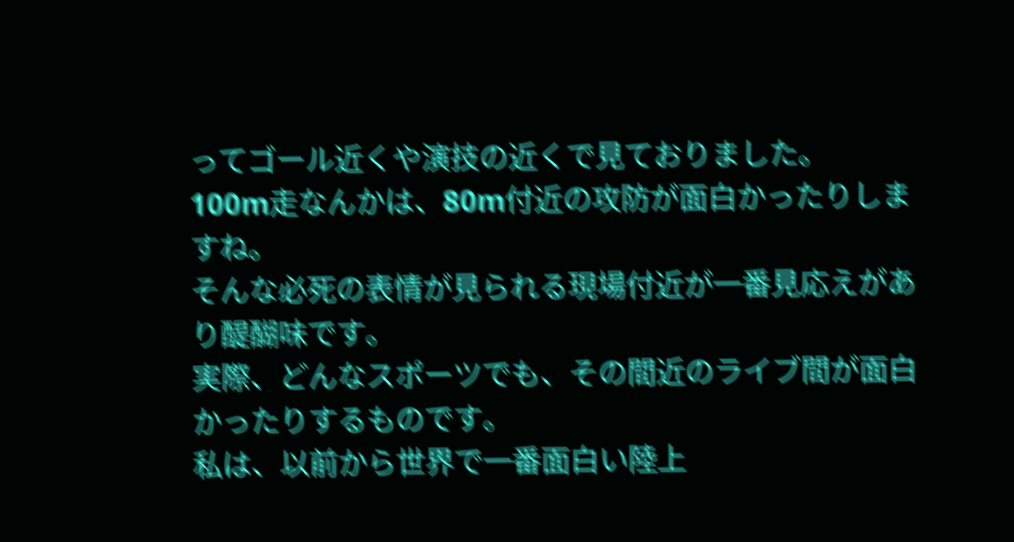ってゴール近くや演技の近くで見ておりました。
100m走なんかは、80m付近の攻防が面白かったりしますね。
そんな必死の表情が見られる現場付近が一番見応えがあり醍醐味です。
実際、どんなスポーツでも、その間近のライブ間が面白かったりするものです。
私は、以前から世界で一番面白い陸上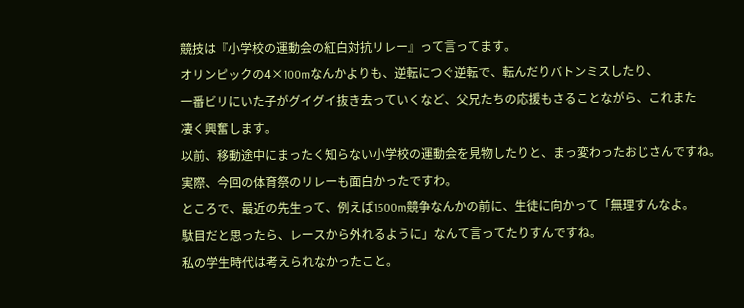競技は『小学校の運動会の紅白対抗リレー』って言ってます。
オリンピックの4×100mなんかよりも、逆転につぐ逆転で、転んだりバトンミスしたり、
一番ビリにいた子がグイグイ抜き去っていくなど、父兄たちの応援もさることながら、これまた
凄く興奮します。
以前、移動途中にまったく知らない小学校の運動会を見物したりと、まっ変わったおじさんですね。
実際、今回の体育祭のリレーも面白かったですわ。
ところで、最近の先生って、例えば1500m競争なんかの前に、生徒に向かって「無理すんなよ。
駄目だと思ったら、レースから外れるように」なんて言ってたりすんですね。
私の学生時代は考えられなかったこと。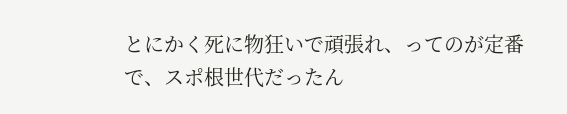とにかく死に物狂いで頑張れ、ってのが定番で、スポ根世代だったん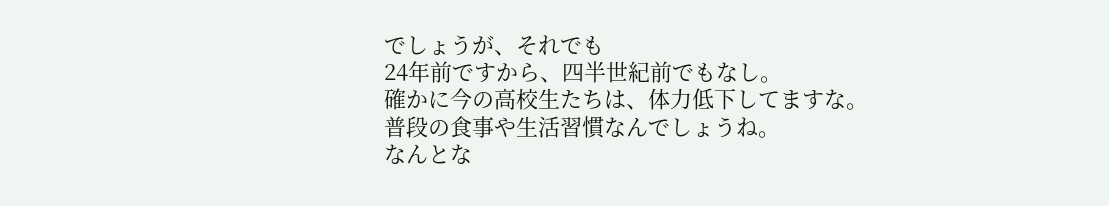でしょうが、それでも
24年前ですから、四半世紀前でもなし。
確かに今の高校生たちは、体力低下してますな。
普段の食事や生活習慣なんでしょうね。
なんとな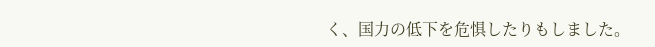く、国力の低下を危惧したりもしました。